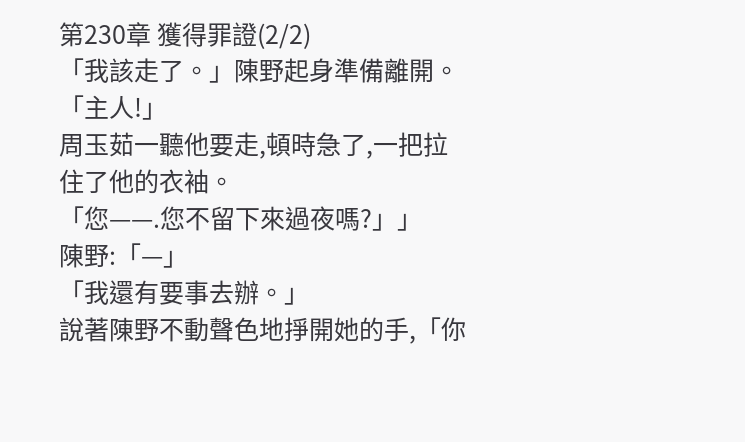第230章 獲得罪證(2/2)
「我該走了。」陳野起身準備離開。
「主人!」
周玉茹一聽他要走,頓時急了,一把拉住了他的衣袖。
「您——.您不留下來過夜嗎?」」
陳野:「—」
「我還有要事去辦。」
說著陳野不動聲色地掙開她的手,「你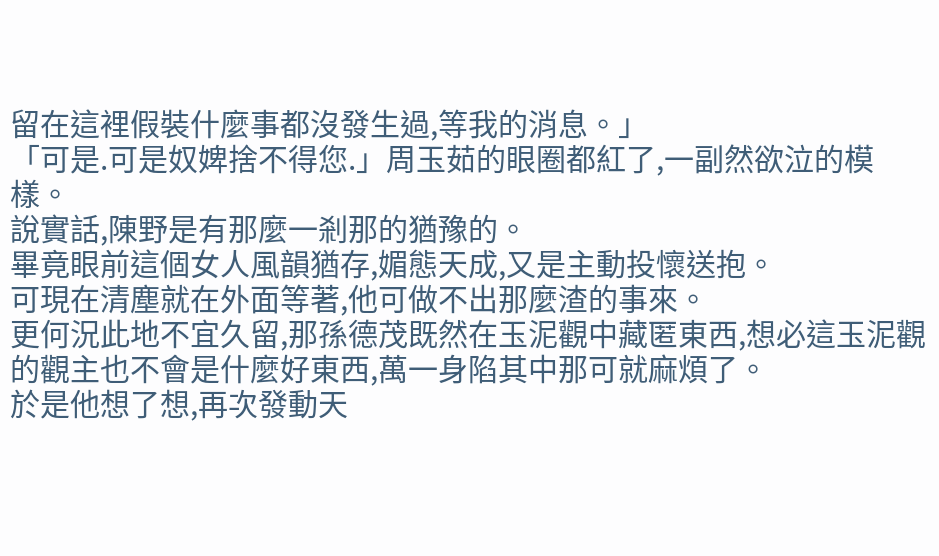留在這裡假裝什麼事都沒發生過,等我的消息。」
「可是.可是奴婢捨不得您.」周玉茹的眼圈都紅了,一副然欲泣的模樣。
說實話,陳野是有那麼一剎那的猶豫的。
畢竟眼前這個女人風韻猶存,媚態天成,又是主動投懷送抱。
可現在清塵就在外面等著,他可做不出那麼渣的事來。
更何況此地不宜久留,那孫德茂既然在玉泥觀中藏匿東西,想必這玉泥觀的觀主也不會是什麼好東西,萬一身陷其中那可就麻煩了。
於是他想了想,再次發動天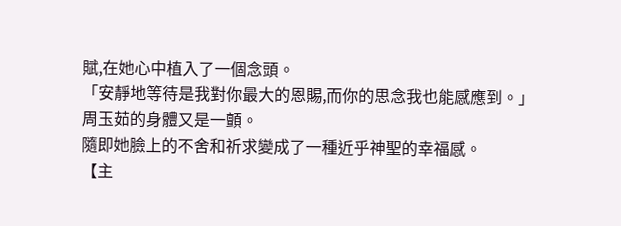賦,在她心中植入了一個念頭。
「安靜地等待是我對你最大的恩賜,而你的思念我也能感應到。」
周玉茹的身體又是一顫。
隨即她臉上的不舍和祈求變成了一種近乎神聖的幸福感。
【主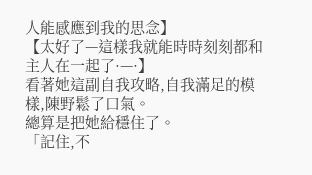人能感應到我的思念】
【太好了—這樣我就能時時刻刻都和主人在一起了·—·】
看著她這副自我攻略,自我滿足的模樣,陳野鬆了口氣。
總算是把她給穩住了。
「記住,不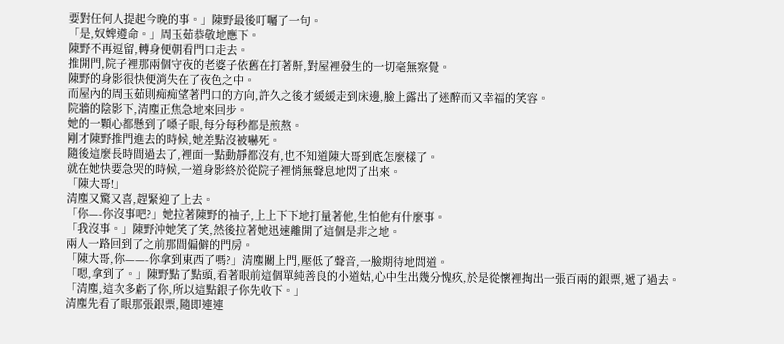要對任何人提起今晚的事。」陳野最後叮囑了一句。
「是,奴婢遵命。」周玉茹恭敬地應下。
陳野不再逗留,轉身便朝看門口走去。
推開門,院子裡那兩個守夜的老婆子依舊在打著鼾,對屋裡發生的一切毫無察覺。
陳野的身影很快便消失在了夜色之中。
而屋內的周玉茹則痴痴望著門口的方向,許久之後才緩緩走到床邊,臉上露出了迷醉而又幸福的笑容。
院牆的陰影下,清塵正焦急地來回步。
她的一顆心都懸到了嗓子眼,每分每秒都是煎熬。
剛才陳野推門進去的時候,她差點沒被嚇死。
隨後這麼長時間過去了,裡面一點動靜都沒有,也不知道陳大哥到底怎麼樣了。
就在她快要急哭的時候,一道身影終於從院子裡悄無聲息地閃了出來。
「陳大哥!」
清塵又驚又喜,趕緊迎了上去。
「你—-你沒事吧?」她拉著陳野的袖子,上上下下地打量著他,生怕他有什麼事。
「我沒事。」陳野沖她笑了笑,然後拉著她迅速離開了這個是非之地。
兩人一路回到了之前那間偏僻的門房。
「陳大哥,你——-你拿到東西了嗎?」清塵關上門,壓低了聲音,一臉期待地問道。
「嗯,拿到了。」陳野點了點頭,看著眼前這個單純善良的小道姑,心中生出幾分愧疚,於是從懷裡掏出一張百兩的銀票,遞了過去。
「清塵,這次多虧了你,所以這點銀子你先收下。」
清塵先看了眼那張銀票,隨即連連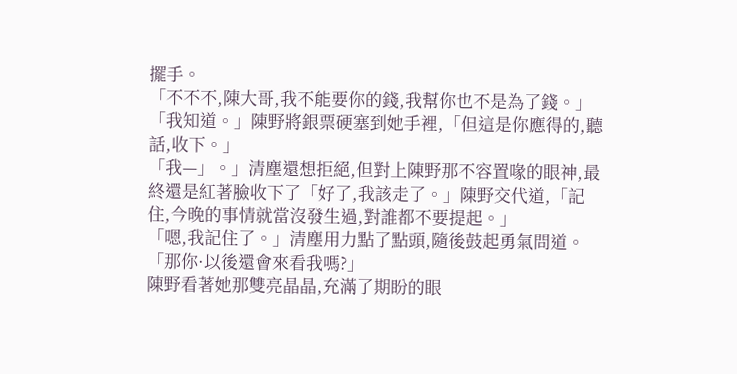擺手。
「不不不,陳大哥,我不能要你的錢,我幫你也不是為了錢。」
「我知道。」陳野將銀票硬塞到她手裡,「但這是你應得的,聽話,收下。」
「我—」。」清塵還想拒絕,但對上陳野那不容置喙的眼神,最終還是紅著臉收下了「好了,我該走了。」陳野交代道,「記住,今晚的事情就當沒發生過,對誰都不要提起。」
「嗯,我記住了。」清塵用力點了點頭,隨後鼓起勇氣問道。
「那你·以後還會來看我嗎?」
陳野看著她那雙亮晶晶,充滿了期盼的眼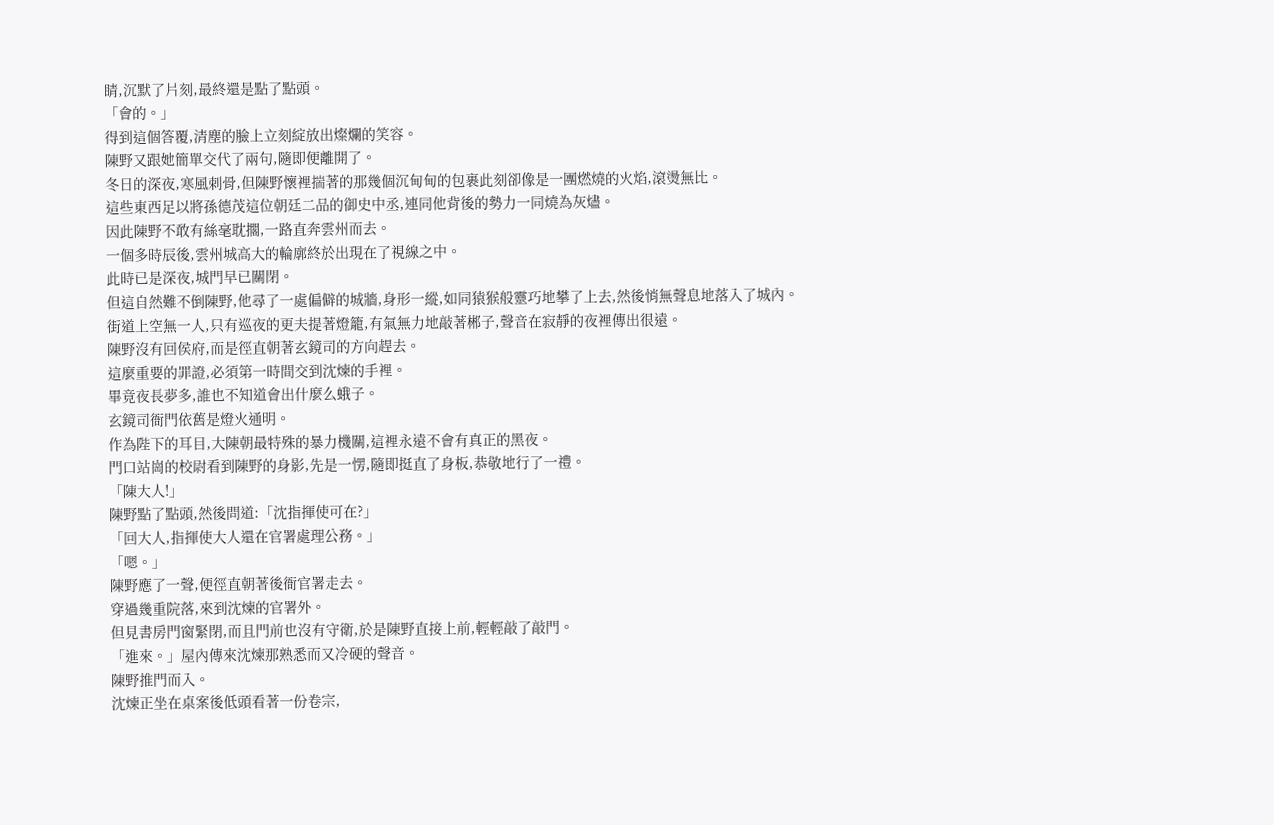睛,沉默了片刻,最終還是點了點頭。
「會的。」
得到這個答覆,清塵的臉上立刻綻放出燦爛的笑容。
陳野又跟她簡單交代了兩句,隨即便離開了。
冬日的深夜,寒風刺骨,但陳野懷裡揣著的那幾個沉甸甸的包裹此刻卻像是一團燃燒的火焰,滾燙無比。
這些東西足以將孫德茂這位朝廷二品的御史中丞,連同他背後的勢力一同燒為灰燼。
因此陳野不敢有絲毫耽擱,一路直奔雲州而去。
一個多時辰後,雲州城高大的輪廓終於出現在了視線之中。
此時已是深夜,城門早已關閉。
但這自然難不倒陳野,他尋了一處偏僻的城牆,身形一縱,如同猿猴般靈巧地攀了上去,然後悄無聲息地落入了城內。
街道上空無一人,只有巡夜的更夫提著燈籠,有氣無力地敲著郴子,聲音在寂靜的夜裡傳出很遠。
陳野沒有回侯府,而是徑直朝著玄鏡司的方向趕去。
這麼重要的罪證,必須第一時間交到沈煉的手裡。
畢竟夜長夢多,誰也不知道會出什麼么蛾子。
玄鏡司衙門依舊是燈火通明。
作為陛下的耳目,大陳朝最特殊的暴力機關,這裡永遠不會有真正的黑夜。
門口站崗的校尉看到陳野的身影,先是一愣,隨即挺直了身板,恭敬地行了一禮。
「陳大人!」
陳野點了點頭,然後問道:「沈指揮使可在?」
「回大人,指揮使大人還在官署處理公務。」
「嗯。」
陳野應了一聲,便徑直朝著後衙官署走去。
穿過幾重院落,來到沈煉的官署外。
但見書房門窗緊閉,而且門前也沒有守衛,於是陳野直接上前,輕輕敲了敲門。
「進來。」屋內傳來沈煉那熟悉而又冷硬的聲音。
陳野推門而入。
沈煉正坐在桌案後低頭看著一份卷宗,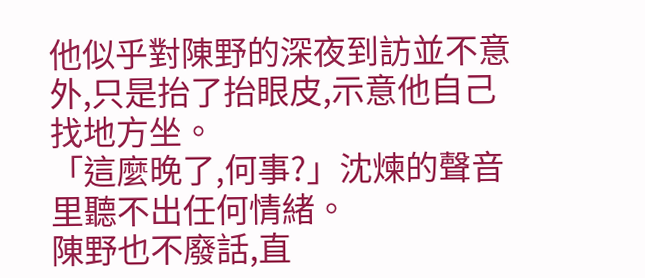他似乎對陳野的深夜到訪並不意外,只是抬了抬眼皮,示意他自己找地方坐。
「這麼晚了,何事?」沈煉的聲音里聽不出任何情緒。
陳野也不廢話,直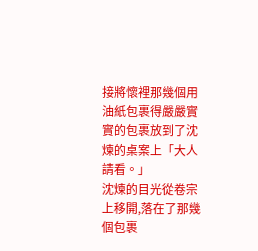接將懷裡那幾個用油紙包裹得嚴嚴實實的包裹放到了沈煉的桌案上「大人請看。」
沈煉的目光從卷宗上移開,落在了那幾個包裹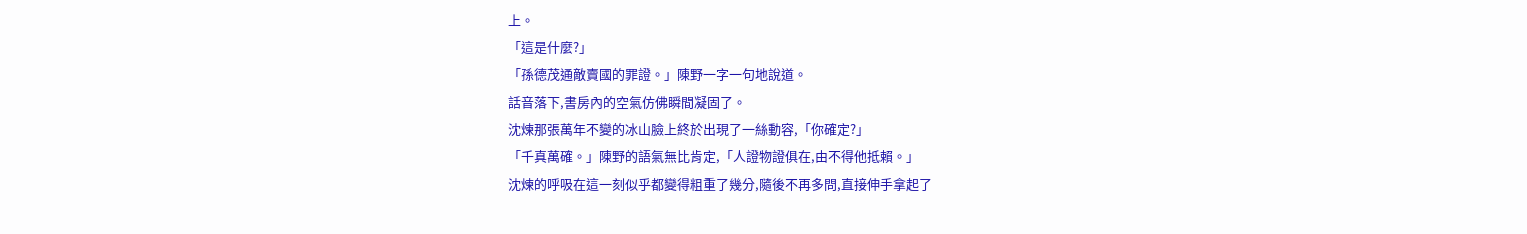上。
「這是什麼?」
「孫德茂通敵賣國的罪證。」陳野一字一句地說道。
話音落下,書房內的空氣仿佛瞬間凝固了。
沈煉那張萬年不變的冰山臉上終於出現了一絲動容,「你確定?」
「千真萬確。」陳野的語氣無比肯定,「人證物證俱在,由不得他抵賴。」
沈煉的呼吸在這一刻似乎都變得粗重了幾分,隨後不再多問,直接伸手拿起了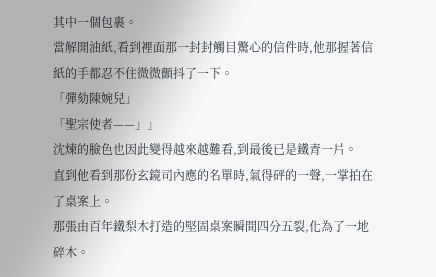其中一個包裹。
當解開油紙,看到裡面那一封封觸目驚心的信件時,他那握著信紙的手都忍不住微微顫抖了一下。
「彈劾陳婉兒」
「聖宗使者——」」
沈煉的臉色也因此變得越來越難看,到最後已是鐵青一片。
直到他看到那份玄鏡司內應的名單時,氣得砰的一聲,一掌拍在了桌案上。
那張由百年鐵梨木打造的堅固桌案瞬間四分五裂,化為了一地碎木。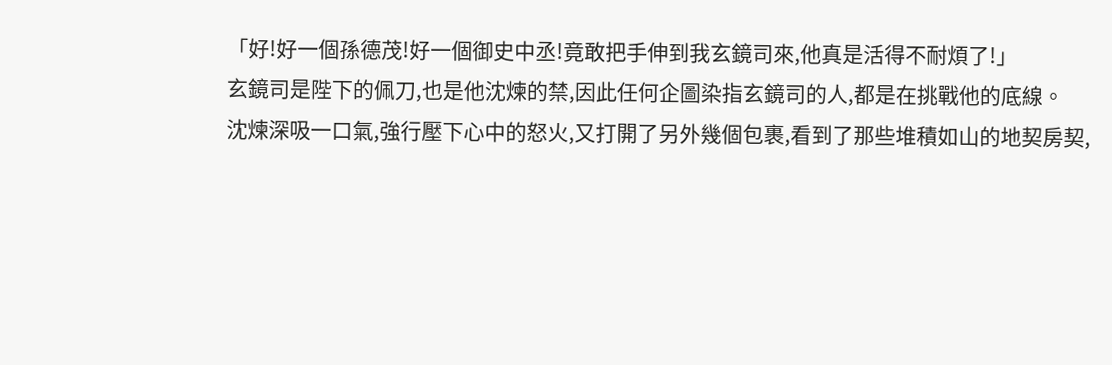「好!好一個孫德茂!好一個御史中丞!竟敢把手伸到我玄鏡司來,他真是活得不耐煩了!」
玄鏡司是陛下的佩刀,也是他沈煉的禁,因此任何企圖染指玄鏡司的人,都是在挑戰他的底線。
沈煉深吸一口氣,強行壓下心中的怒火,又打開了另外幾個包裹,看到了那些堆積如山的地契房契,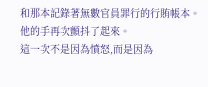和那本記錄著無數官員罪行的行賄帳本。
他的手再次顫抖了起來。
這一次不是因為憤怒,而是因為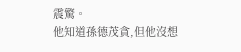震驚。
他知道孫德茂貪,但他沒想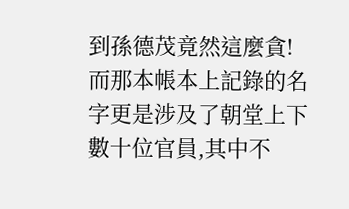到孫德茂竟然這麼貪!
而那本帳本上記錄的名字更是涉及了朝堂上下數十位官員,其中不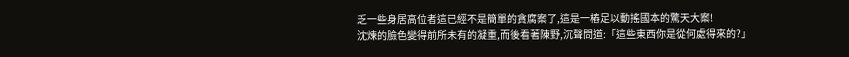乏一些身居高位者這已經不是簡單的貪腐案了,這是一樁足以動搖國本的驚天大案!
沈煉的臉色變得前所未有的凝重,而後看著陳野,沉聲問道:「這些東西你是從何處得來的?」